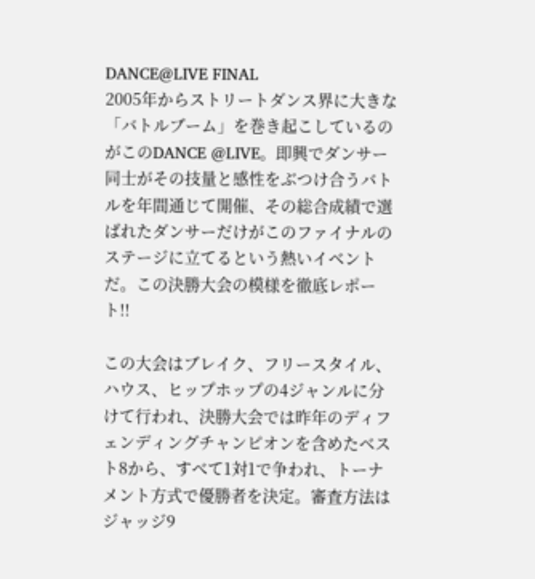DANCE@LIVE FINAL
2005年からストリートダンス界に大きな「バトルブーム」を巻き起こしているのがこのDANCE @LIVE。即興でダンサー同士がその技量と感性をぶつけ合うバトルを年間通じて開催、その総合成績で選ばれたダンサーだけがこのファイナルのステージに立てるという熱いイベントだ。この決勝大会の模様を徹底レポート!!

この大会はブレイク、フリースタイル、ハウス、ヒップホップの4ジャンルに分けて行われ、決勝大会では昨年のディフェンディングチャンピオンを含めたベスト8から、すべて1対1で争われ、トーナメント方式で優勝者を決定。審査方法はジャッジ9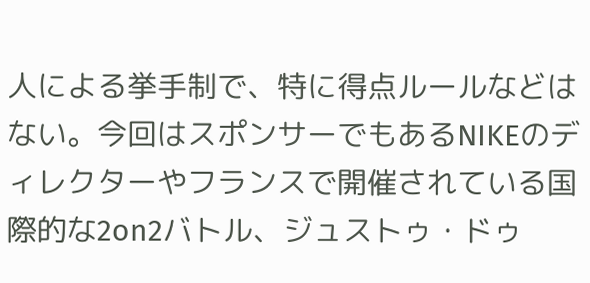人による挙手制で、特に得点ルールなどはない。今回はスポンサーでもあるNIKEのディレクターやフランスで開催されている国際的な2on2バトル、ジュストゥ・ドゥ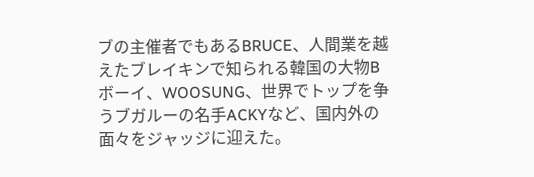ブの主催者でもあるBRUCE、人間業を越えたブレイキンで知られる韓国の大物Bボーイ、WOOSUNG、世界でトップを争うブガルーの名手ACKYなど、国内外の面々をジャッジに迎えた。